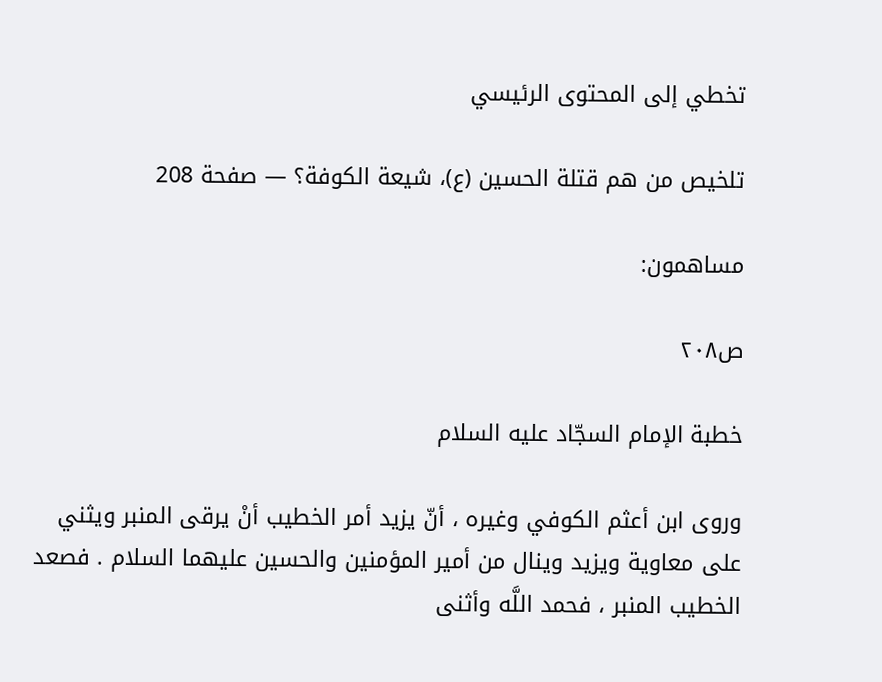تخطي إلى المحتوى الرئيسي

تلخيص من هم قتلة الحسين (ع)، شيعة الكوفة؟ — صفحة 208

مساهمون:

ص٢٠٨

خطبة الإمام السجّاد عليه السلام

وروى ابن أعثم الكوفي وغيره ، أنّ يزيد أمر الخطيب أنْ يرقى المنبر ويثني على معاوية ويزيد وينال من أمير المؤمنين والحسين عليهما السلام . فصعد الخطيب المنبر ، فحمد اللَّه وأثنى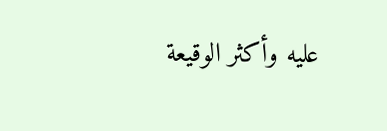عليه وأكثر الوقيعة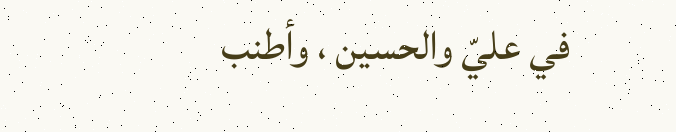في عليّ والحسين ، وأطنب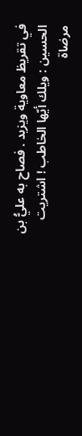في تقريظ معاوية ويزيد . فصاح به عليُّ بن الحسين : ويلك أيّها الخاطب ! اشتريت مرضاة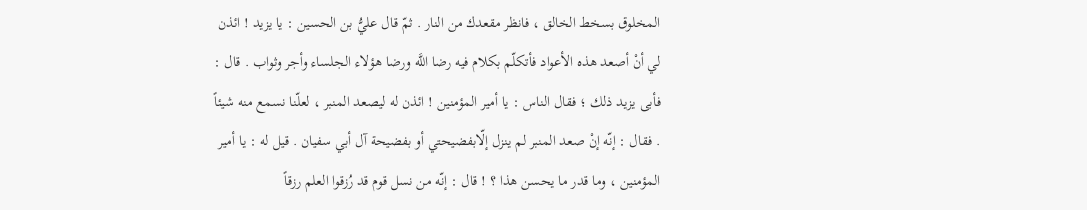المخلوق بسخط الخالق ، فانظر مقعدك من النار . ثمّ قال عليُّ بن الحسين : يا يزيد ! ائذن لي أنْ أصعد هذه الأعواد فأتكلّم بكلام فيه رضا اللَّه ورضا هؤلاء الجلساء وأجر وثواب . قال : فأبى يزيد ذلك ؛ فقال الناس : يا أمير المؤمنين ! ائذن له ليصعد المنبر ، لعلّنا نسمع منه شيئاً . فقال : إنّه إنْ صعد المنبر لم ينزل إلّابفضيحتي أو بفضيحة آل أبي سفيان . قيل له : يا أمير المؤمنين ، وما قدر ما يحسن هذا ؟ ! قال : إنّه من نسل قوم قد رُزقوا العلم رزقاً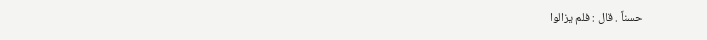حسناً . قال : فلم يزالوا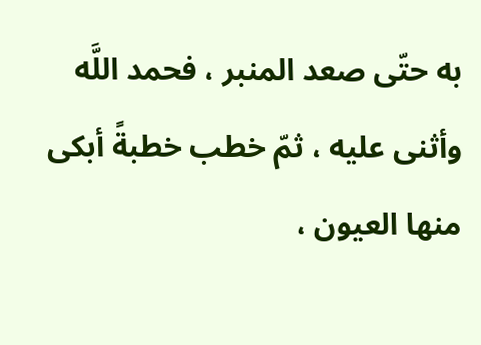به حتّى صعد المنبر ، فحمد اللَّه وأثنى عليه ، ثمّ خطب خطبةً أبكى منها العيون ،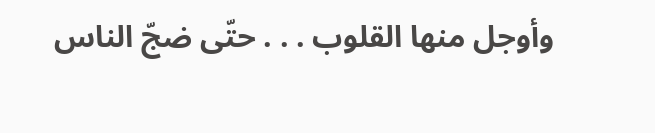وأوجل منها القلوب . . . حتّى ضجّ الناس